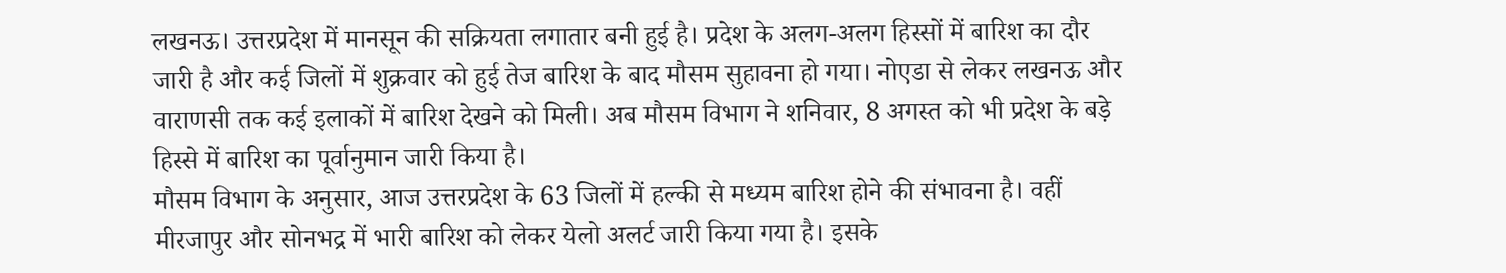लखनऊ। उत्तरप्रदेश में मानसून की सक्रियता लगातार बनी हुई है। प्रदेश के अलग-अलग हिस्सों में बारिश का दौर जारी है और कई जिलों में शुक्रवार को हुई तेज बारिश के बाद मौसम सुहावना हो गया। नोएडा से लेकर लखनऊ और वाराणसी तक कई इलाकों में बारिश देखने को मिली। अब मौसम विभाग ने शनिवार, 8 अगस्त को भी प्रदेश के बड़े हिस्से में बारिश का पूर्वानुमान जारी किया है।
मौसम विभाग के अनुसार, आज उत्तरप्रदेश के 63 जिलों में हल्की से मध्यम बारिश होने की संभावना है। वहीं मीरजापुर और सोनभद्र में भारी बारिश को लेकर येलो अलर्ट जारी किया गया है। इसके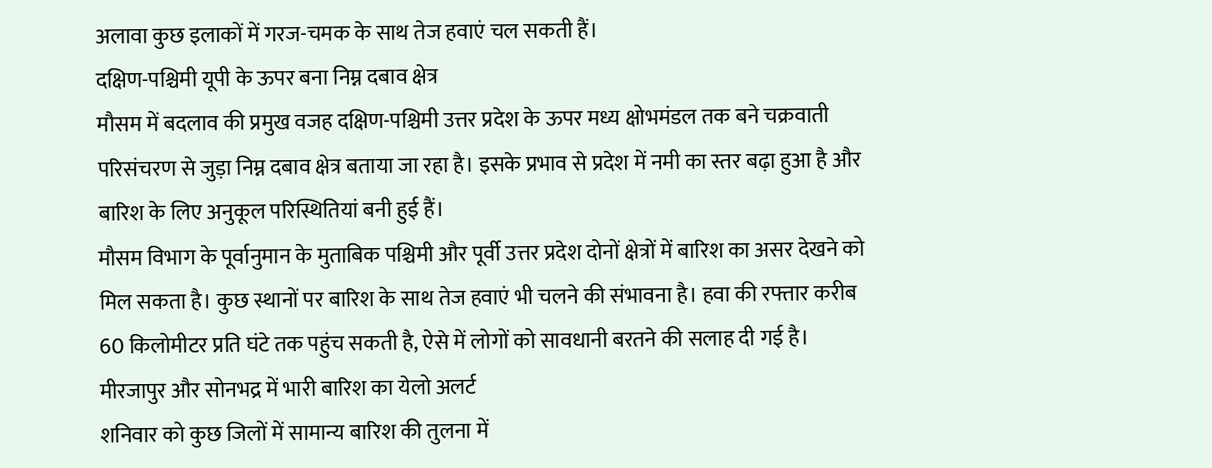अलावा कुछ इलाकों में गरज-चमक के साथ तेज हवाएं चल सकती हैं।
दक्षिण-पश्चिमी यूपी के ऊपर बना निम्न दबाव क्षेत्र
मौसम में बदलाव की प्रमुख वजह दक्षिण-पश्चिमी उत्तर प्रदेश के ऊपर मध्य क्षोभमंडल तक बने चक्रवाती परिसंचरण से जुड़ा निम्न दबाव क्षेत्र बताया जा रहा है। इसके प्रभाव से प्रदेश में नमी का स्तर बढ़ा हुआ है और बारिश के लिए अनुकूल परिस्थितियां बनी हुई हैं।
मौसम विभाग के पूर्वानुमान के मुताबिक पश्चिमी और पूर्वी उत्तर प्रदेश दोनों क्षेत्रों में बारिश का असर देखने को मिल सकता है। कुछ स्थानों पर बारिश के साथ तेज हवाएं भी चलने की संभावना है। हवा की रफ्तार करीब 60 किलोमीटर प्रति घंटे तक पहुंच सकती है, ऐसे में लोगों को सावधानी बरतने की सलाह दी गई है।
मीरजापुर और सोनभद्र में भारी बारिश का येलो अलर्ट
शनिवार को कुछ जिलों में सामान्य बारिश की तुलना में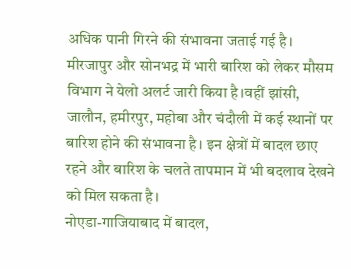अधिक पानी गिरने की संभावना जताई गई है। मीरजापुर और सोनभद्र में भारी बारिश को लेकर मौसम विभाग ने येलो अलर्ट जारी किया है।वहीं झांसी, जालौन, हमीरपुर, महोबा और चंदौली में कई स्थानों पर बारिश होने की संभावना है। इन क्षेत्रों में बादल छाए रहने और बारिश के चलते तापमान में भी बदलाव देखने को मिल सकता है।
नोएडा-गाजियाबाद में बादल,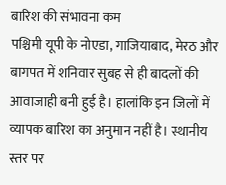बारिश की संभावना कम
पश्चिमी यूपी के नोएडा, गाजियाबाद, मेरठ और बागपत में शनिवार सुबह से ही बादलों की आवाजाही बनी हुई है। हालांकि इन जिलों में व्यापक बारिश का अनुमान नहीं है। स्थानीय स्तर पर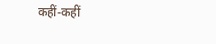कहीं-कहीं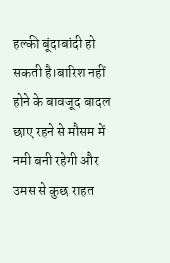हल्की बूंदाबांदी हो सकती है।बारिश नहीं होने के बावजूद बादल छाए रहने से मौसम में नमी बनी रहेगी और उमस से कुछ राहत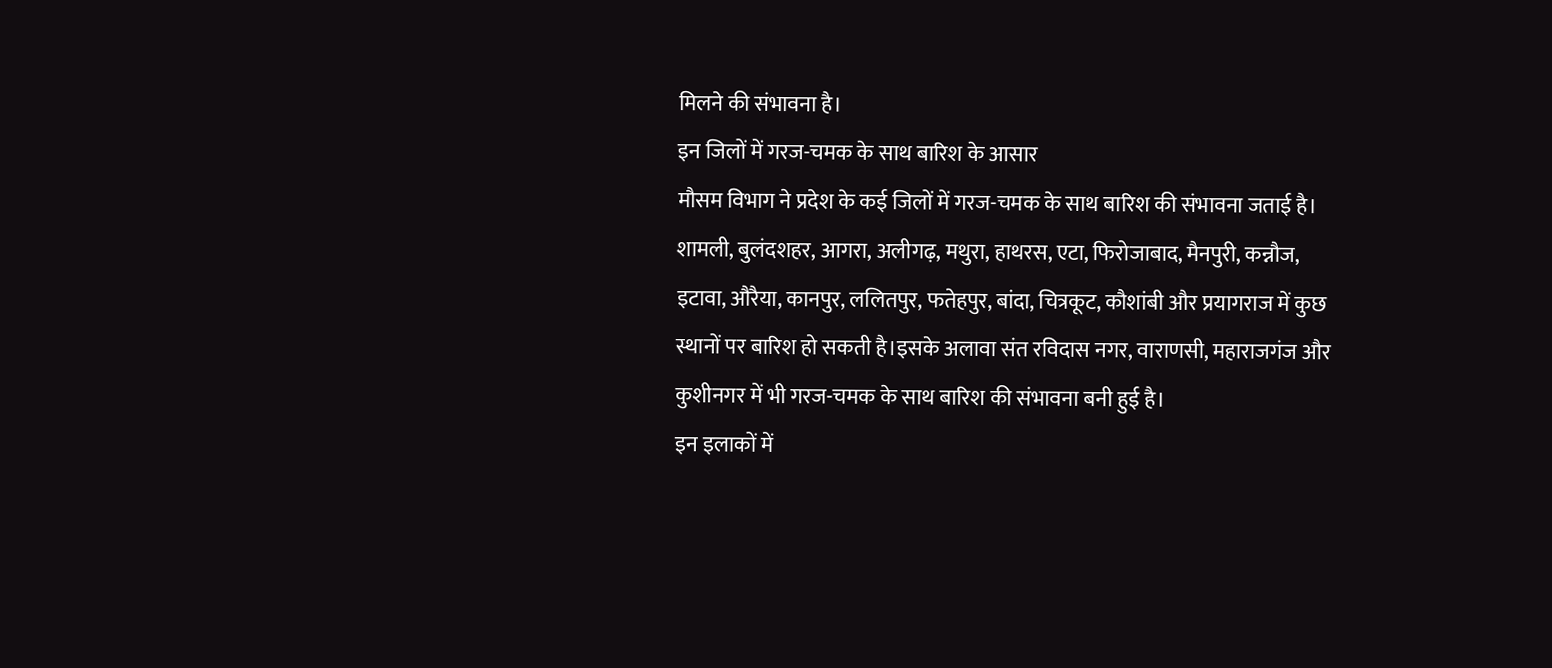मिलने की संभावना है।
इन जिलों में गरज-चमक के साथ बारिश के आसार
मौसम विभाग ने प्रदेश के कई जिलों में गरज-चमक के साथ बारिश की संभावना जताई है। शामली, बुलंदशहर, आगरा, अलीगढ़, मथुरा, हाथरस, एटा, फिरोजाबाद, मैनपुरी, कन्नौज, इटावा, औरैया, कानपुर, ललितपुर, फतेहपुर, बांदा, चित्रकूट, कौशांबी और प्रयागराज में कुछ स्थानों पर बारिश हो सकती है।इसके अलावा संत रविदास नगर, वाराणसी, महाराजगंज और कुशीनगर में भी गरज-चमक के साथ बारिश की संभावना बनी हुई है।
इन इलाकों में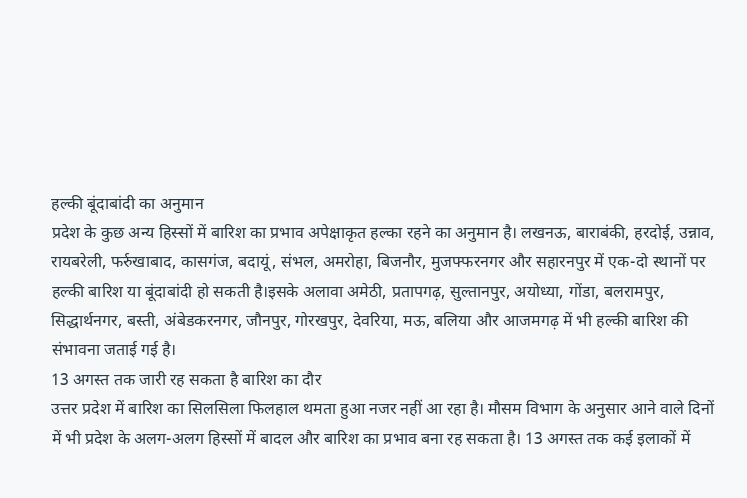हल्की बूंदाबांदी का अनुमान
प्रदेश के कुछ अन्य हिस्सों में बारिश का प्रभाव अपेक्षाकृत हल्का रहने का अनुमान है। लखनऊ, बाराबंकी, हरदोई, उन्नाव, रायबरेली, फर्रुखाबाद, कासगंज, बदायूं, संभल, अमरोहा, बिजनौर, मुजफ्फरनगर और सहारनपुर में एक-दो स्थानों पर हल्की बारिश या बूंदाबांदी हो सकती है।इसके अलावा अमेठी, प्रतापगढ़, सुल्तानपुर, अयोध्या, गोंडा, बलरामपुर, सिद्धार्थनगर, बस्ती, अंबेडकरनगर, जौनपुर, गोरखपुर, देवरिया, मऊ, बलिया और आजमगढ़ में भी हल्की बारिश की संभावना जताई गई है।
13 अगस्त तक जारी रह सकता है बारिश का दौर
उत्तर प्रदेश में बारिश का सिलसिला फिलहाल थमता हुआ नजर नहीं आ रहा है। मौसम विभाग के अनुसार आने वाले दिनों में भी प्रदेश के अलग-अलग हिस्सों में बादल और बारिश का प्रभाव बना रह सकता है। 13 अगस्त तक कई इलाकों में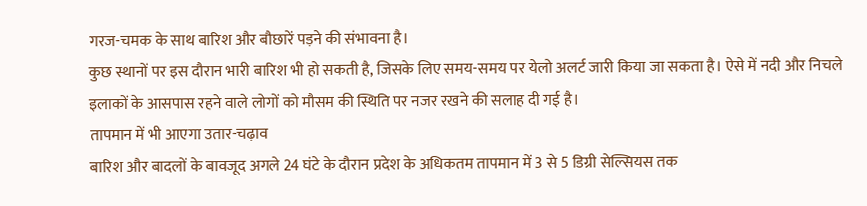गरज-चमक के साथ बारिश और बौछारें पड़ने की संभावना है।
कुछ स्थानों पर इस दौरान भारी बारिश भी हो सकती है, जिसके लिए समय-समय पर येलो अलर्ट जारी किया जा सकता है। ऐसे में नदी और निचले इलाकों के आसपास रहने वाले लोगों को मौसम की स्थिति पर नजर रखने की सलाह दी गई है।
तापमान में भी आएगा उतार-चढ़ाव
बारिश और बादलों के बावजूद अगले 24 घंटे के दौरान प्रदेश के अधिकतम तापमान में 3 से 5 डिग्री सेल्सियस तक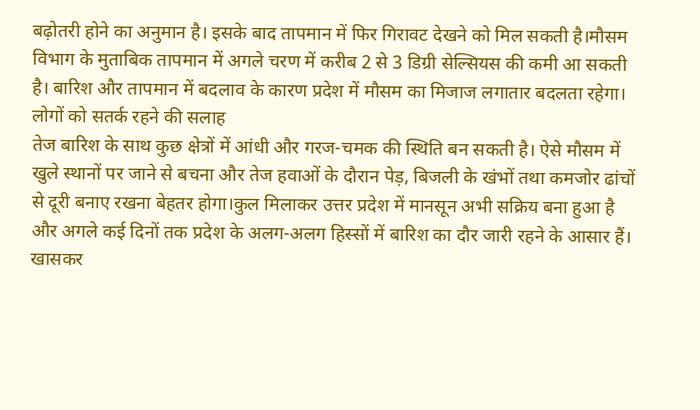बढ़ोतरी होने का अनुमान है। इसके बाद तापमान में फिर गिरावट देखने को मिल सकती है।मौसम विभाग के मुताबिक तापमान में अगले चरण में करीब 2 से 3 डिग्री सेल्सियस की कमी आ सकती है। बारिश और तापमान में बदलाव के कारण प्रदेश में मौसम का मिजाज लगातार बदलता रहेगा।
लोगों को सतर्क रहने की सलाह
तेज बारिश के साथ कुछ क्षेत्रों में आंधी और गरज-चमक की स्थिति बन सकती है। ऐसे मौसम में खुले स्थानों पर जाने से बचना और तेज हवाओं के दौरान पेड़, बिजली के खंभों तथा कमजोर ढांचों से दूरी बनाए रखना बेहतर होगा।कुल मिलाकर उत्तर प्रदेश में मानसून अभी सक्रिय बना हुआ है और अगले कई दिनों तक प्रदेश के अलग-अलग हिस्सों में बारिश का दौर जारी रहने के आसार हैं। खासकर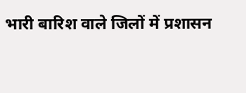भारी बारिश वाले जिलों में प्रशासन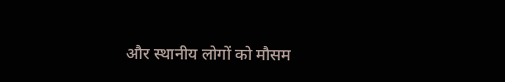और स्थानीय लोगों को मौसम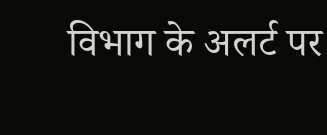विभाग के अलर्ट पर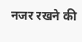नजर रखने की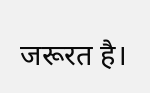जरूरत है।